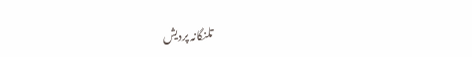تلنگانہ پردیش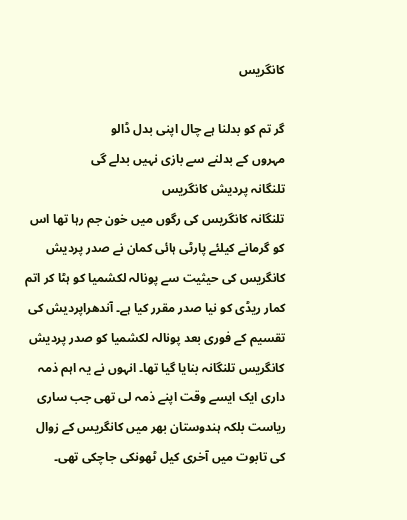کانگریس

گر تم کو بدلنا ہے چال اپنی بدل ڈالو
مہروں کے بدلنے سے بازی نہیں بدلے گی
تلنگانہ پردیش کانگریس
تلنگانہ کانگریس کی رگوں میں خون جم رہا تھا اس کو گرمانے کیلئے پارٹی ہائی کمان نے صدر پردیش کانگریس کی حیثیت سے پونالہ لکشمیا کو ہٹا کر اتم کمار ریڈی کو نیا صدر مقرر کیا ہے۔ آندھراپردیش کی تقسیم کے فوری بعد پونالہ لکشمیا کو صدر پردیش کانگریس تلنگانہ بنایا گیا تھا۔ انہوں نے یہ اہم ذمہ داری ایک ایسے وقت اپنے ذمہ لی تھی جب ساری ریاست بلکہ ہندوستان بھر میں کانگریس کے زوال کی تابوت میں آخری کیل ٹھونکی جاچکی تھی۔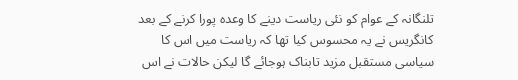تلنگانہ کے عوام کو نئی ریاست دینے کا وعدہ پورا کرنے کے بعد کانگریس نے یہ محسوس کیا تھا کہ ریاست میں اس کا سیاسی مستقبل مزید تابناک ہوجائے گا لیکن حالات نے اس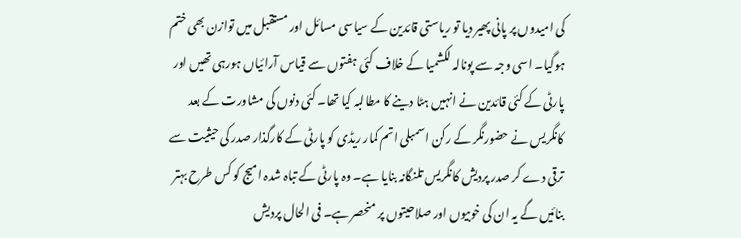کی امیدوں پر پانی پھیر دیا تو ریاستی قائدین کے سیاسی مسائل اور مستقبل میں توازن بھی ختم ہوگیا۔ اسی وجہ سے پونالہ لکشمیا کے خلاف کئی ہفتوں سے قیاس آرائیاں ہورہی تھیں اور پارٹی کے کئی قائدین نے انہیں ہٹا دینے کا مطالبہ کیا تھا۔ کئی دنوں کی مشاورت کے بعد کانگریس نے حضورنگر کے رکن اسمبلی اتم کمار ریڈی کو پارٹی کے کارگذار صدر کی حیثیت سے ترقی دے کر صدر پردیش کانگریس تلنگانہ بنایا ہے۔ وہ پارٹی کے تباہ شدہ امیج کو کس طرح بہتر بنائیں گے یہ ان کی خوبیوں اور صلاحیتوں پر منحصر ہے۔ فی الحال پردیش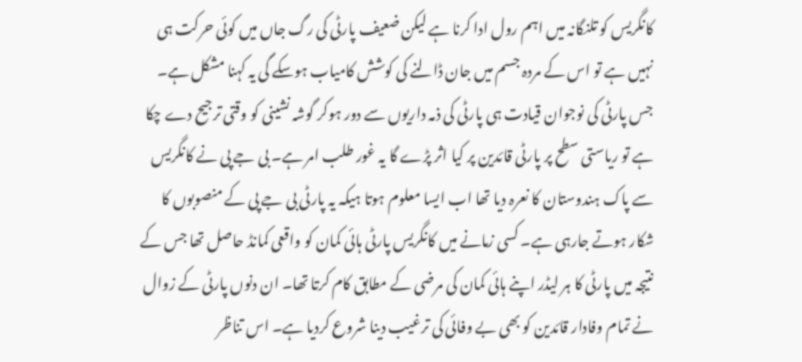کانگریس کو تلنگانہ میں اہم رول ادا کرنا ہے لیکن ضعیف پارٹی کی رگ جاں میں کوئی حرکت ہی نہیں ہے تو اس کے مردہ جسم میں جان ڈالنے کی کوشش کامیاب ہوسکے گی یہ کہنا مشکل ہے۔ جس پارٹی کی نوجوان قیادت ہی پارٹی کی ذمہ داریوں سے دور ہوکر گوشہ نشینی کو وقتی ترجیح دے چکا ہے تو ریاستی سطح پر پارٹی قائدین پر کیا اثر پڑے گا یہ غور طلب امر ہے۔ بی جے پی نے کانگریس سے پاک ہندوستان کا نعرہ دیا تھا اب ایسا معلوم ہوتا ہیکہ یہ پارٹی بی جے پی کے منصوبوں کا شکار ہوتے جارہی ہے۔ کسی زمانے میں کانگریس پارٹی ہائی کمان کو واقعی کمانڈ حاصل تھا جس کے نتیجہ میں پارٹی کا ہر لیڈر اپنے ہائی کمان کی مرضی کے مطابق کام کرتا تھا۔ ان دنوں پارٹی کے زوال نے تمام وفادار قائدین کو بھی بے وفائی کی ترغیب دینا شروع کردیا ہے۔ اس تناظر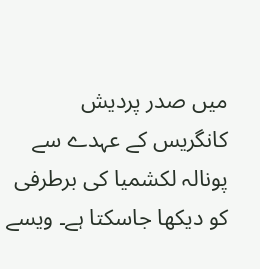میں صدر پردیش کانگریس کے عہدے سے پونالہ لکشمیا کی برطرفی کو دیکھا جاسکتا ہے۔ ویسے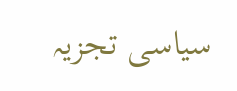سیاسی تجزیہ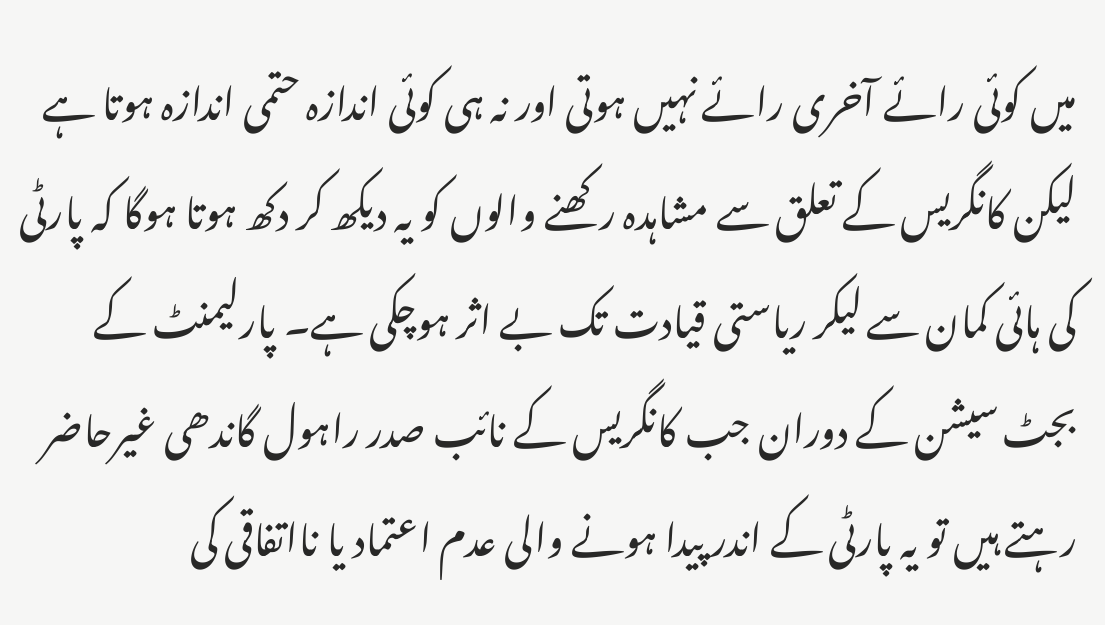میں کوئی رائے آخری رائے نہیں ہوتی اور نہ ہی کوئی اندازہ حتمی اندازہ ہوتا ہے لیکن کانگریس کے تعلق سے مشاہدہ رکھنے والوں کو یہ دیکھ کر دکھ ہوتا ہوگا کہ پارٹی کی ہائی کمان سے لیکر ریاستی قیادت تک بے اثر ہوچکی ہے۔ پارلیمنٹ کے بجٹ سیشن کے دوران جب کانگریس کے نائب صدر راہول گاندھی غیرحاضر رہتے ہیں تو یہ پارٹی کے اندر پیدا ہونے والی عدم اعتماد یا نااتفاقی کی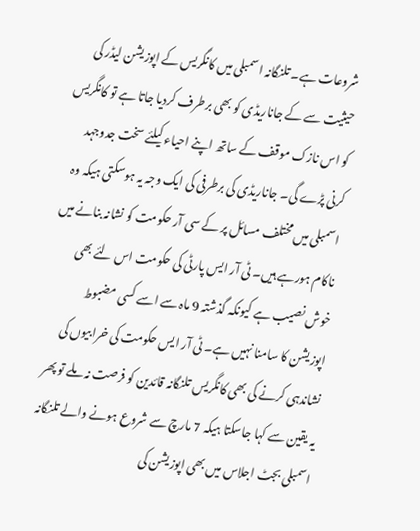شروعات ہے۔ تلنگانہ اسمبلی میں کانگریس کے اپوزیشن لیڈر کی حیثیت سے کے جاناریڈی کو بھی برطرف کردیا جاتا ہے تو کانگریس کو اس نازک موقف کے ساتھ اپنے احیاء کیلئے سخت جدوجہد کرنی پڑے گی۔ جاناریڈی کی برطرفی کی ایک وجہ یہ ہوسکتی ہیکہ وہ اسمبلی میں مختلف مسائل پر کے سی آر حکومت کو نشانہ بنانے میں ناکام ہورہے ہیں۔ ٹی آر ایس پارٹی کی حکومت اس لئے بھی خوش نصیب ہے کیونکہ گذشتہ 9 ماہ سے اسے کسی مضبوط اپوزیشن کا سامنا نہیں ہے۔ ٹی آر ایس حکومت کی خرابیوں کی نشاندہی کرنے کی بھی کانگریس تلنگانہ قائدین کو فرصت نہ ملے تو پھر یہ یقین سے کہا جاسکتا ہیکہ 7 مارچ سے شروع ہونے والے تلنگانہ اسمبلی بجٹ اجلاس میں بھی اپوزیشن کی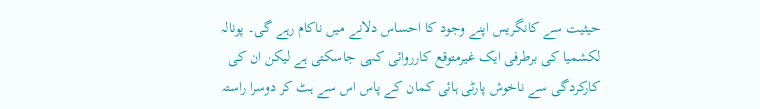حیثیت سے کانگریس اپنے وجود کا احساس دلانے میں ناکام رہے گی۔ پونالہ لکشمیا کی برطرفی ایک غیرمتوقع کارروائی کہی جاسکتی ہے لیکن ان کی کارکردگی سے ناخوش پارٹی ہائی کمان کے پاس اس سے ہٹ کر دوسرا راستہ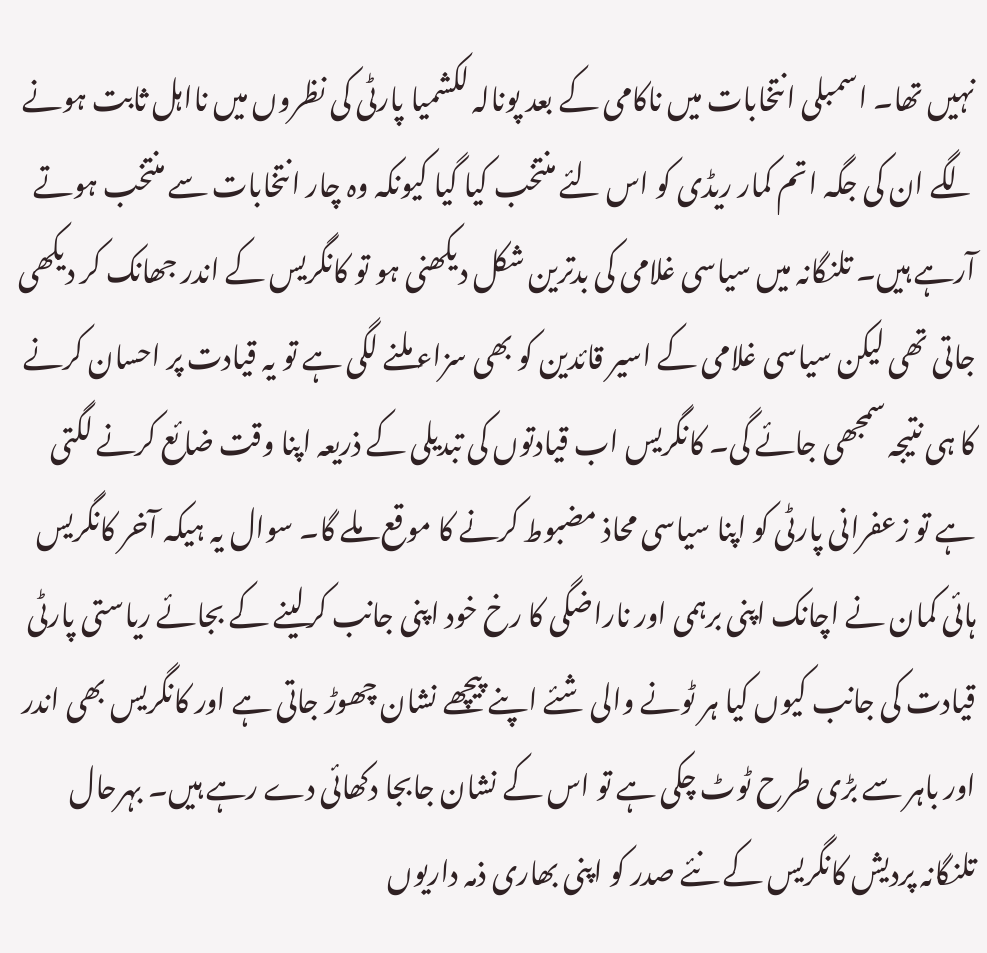نہیں تھا۔ اسمبلی انتخابات میں ناکامی کے بعد پونالہ لکشمیا پارٹی کی نظروں میں نااہل ثابت ہونے لگے ان کی جگہ اتم کمار ریڈی کو اس لئے منتخب کیا گیا کیونکہ وہ چار انتخابات سے منتخب ہوتے آرہے ہیں۔ تلنگانہ میں سیاسی غلامی کی بدترین شکل دیکھنی ہو تو کانگریس کے اندر جھانک کر دیکھی جاتی تھی لیکن سیاسی غلامی کے اسیر قائدین کو بھی سزاء ملنے لگی ہے تو یہ قیادت پر احسان کرنے کا ہی نتیجہ سمجھی جائے گی۔ کانگریس اب قیادتوں کی تبدیلی کے ذریعہ اپنا وقت ضائع کرنے لگتی ہے تو زعفرانی پارٹی کو اپنا سیاسی محاذ مضبوط کرنے کا موقع ملے گا۔ سوال یہ ہیکہ آخر کانگریس ہائی کمان نے اچانک اپنی برہمی اور ناراضگی کا رخ خود اپنی جانب کرلینے کے بجائے ریاستی پارٹی قیادت کی جانب کیوں کیا ہر ٹونے والی شئے اپنے پیچھے نشان چھوڑ جاتی ہے اور کانگریس بھی اندر اور باہر سے بڑی طرح ٹوٹ چکی ہے تو اس کے نشان جابجا دکھائی دے رہے ہیں۔ بہرحال تلنگانہ پردیش کانگریس کے نئے صدر کو اپنی بھاری ذمہ داریوں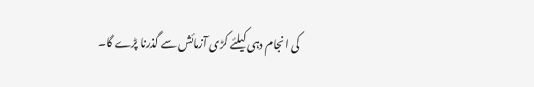کی انجام دہی کیلئے کڑی آزمائش سے گذرنا پڑے گا۔